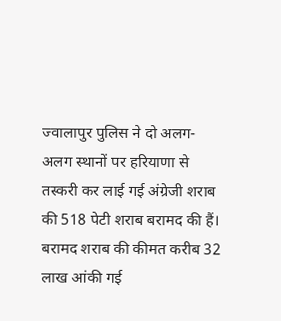ज्वालापुर पुलिस ने दो अलग-अलग स्थानों पर हरियाणा से तस्करी कर लाई गई अंग्रेजी शराब की 518 पेटी शराब बरामद की हैं। बरामद शराब की कीमत करीब 32 लाख आंकी गई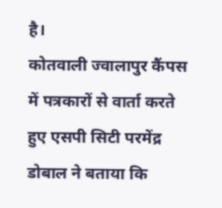है।
कोतवाली ज्वालापुर कैंपस में पत्रकारों से वार्ता करते हुए एसपी सिटी परमेंद्र डोबाल ने बताया कि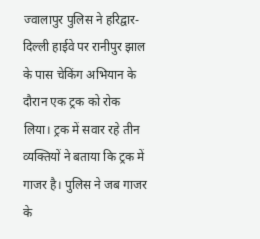ज्वालापुर पुलिस ने हरिद्वार-दिल्ली हाईवे पर रानीपुर झाल के पास चेकिंग अभियान के दौरान एक ट्रक को रोक लिया। ट्रक में सवार रहे तीन व्यक्तियों ने बताया कि ट्रक में गाजर है। पुलिस ने जब गाजर के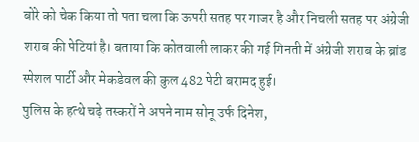बोरे को चेक किया तो पता चला कि ऊपरी सतह पर गाजर है और निचली सतह पर अंग्रेजी शराब की पेटियां है। बताया कि कोतवाली लाकर की गई गिनती में अंग्रेजी शराब के ब्रांड स्पेशल पार्टी और मेकडेवल की कुल 482 पेटी बरामद हुई।
पुलिस के हत्थे चढ़े तस्करों ने अपने नाम सोनू उर्फ दिनेश,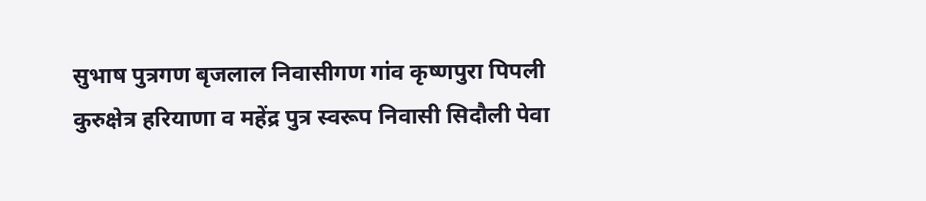सुभाष पुत्रगण बृजलाल निवासीगण गांव कृष्णपुरा पिपली कुरुक्षेत्र हरियाणा व महेंद्र पुत्र स्वरूप निवासी सिदौली पेवा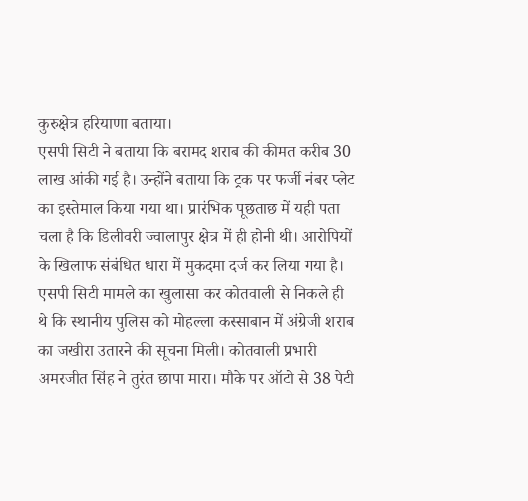कुरुक्षेत्र हरियाणा बताया।
एसपी सिटी ने बताया कि बरामद शराब की कीमत करीब 30 लाख आंकी गई है। उन्होंने बताया कि ट्रक पर फर्जी नंबर प्लेट का इस्तेमाल किया गया था। प्रारंभिक पूछताछ में यही पता चला है कि डिलीवरी ज्वालापुर क्षेत्र में ही होनी थी। आरोपियों के खिलाफ संबंधित धारा में मुकदमा दर्ज कर लिया गया है।
एसपी सिटी मामले का खुलासा कर कोतवाली से निकले ही थे कि स्थानीय पुलिस को मोहल्ला कस्साबान में अंग्रेजी शराब का जखीरा उतारने की सूचना मिली। कोतवाली प्रभारी अमरजीत सिंह ने तुरंत छापा मारा। मौके पर ऑटो से 38 पेटी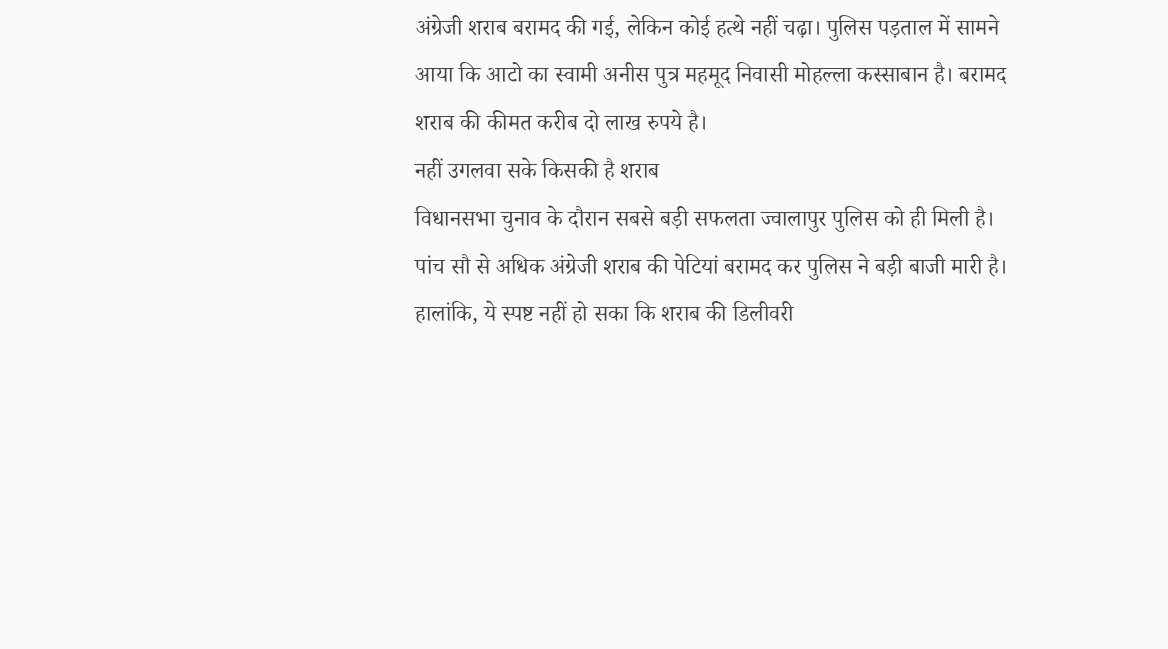अंग्रेजी शराब बरामद की गई, लेकिन कोई हत्थे नहीं चढ़ा। पुलिस पड़ताल में सामने आया कि आटो का स्वामी अनीस पुत्र महमूद निवासी मोहल्ला कस्साबान है। बरामद शराब की कीमत करीब दो लाख रुपये है।
नहीं उगलवा सके किसकी है शराब
विधानसभा चुनाव के दौरान सबसे बड़ी सफलता ज्वालापुर पुलिस को ही मिली है। पांच सौ से अधिक अंग्रेजी शराब की पेटियां बरामद कर पुलिस ने बड़ी बाजी मारी है। हालांकि, ये स्पष्ट नहीं हो सका कि शराब की डिलीवरी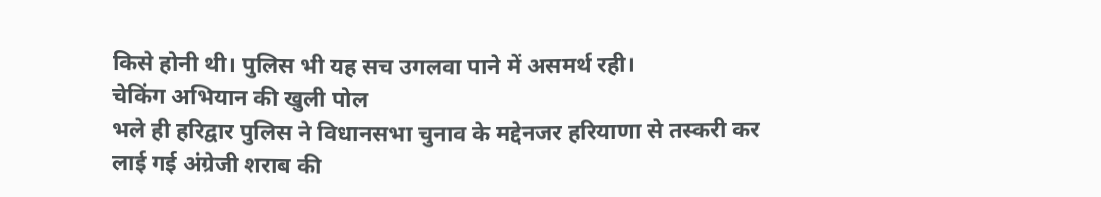किसे होनी थी। पुलिस भी यह सच उगलवा पाने में असमर्थ रही।
चेकिंग अभियान की खुली पोल
भले ही हरिद्वार पुलिस ने विधानसभा चुनाव के मद्देनजर हरियाणा से तस्करी कर लाई गई अंग्रेजी शराब की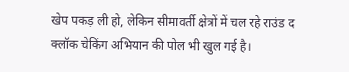खेप पकड़ ली हो, लेकिन सीमावर्ती क्षेत्रों में चल रहे राउंड द क्लॉक चेकिंग अभियान की पोल भी खुल गई है।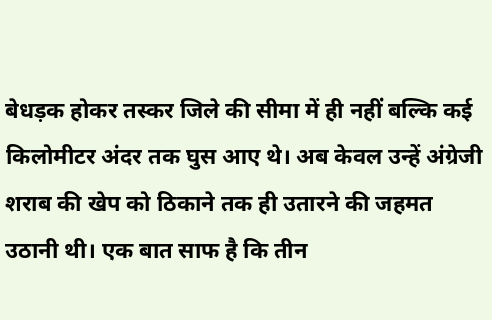बेधड़क होकर तस्कर जिले की सीमा में ही नहीं बल्कि कई किलोमीटर अंदर तक घुस आए थे। अब केवल उन्हें अंग्रेजी शराब की खेप को ठिकाने तक ही उतारने की जहमत उठानी थी। एक बात साफ है कि तीन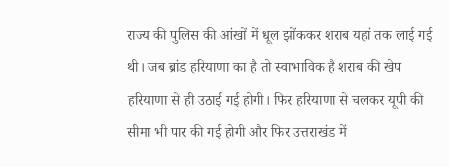राज्य की पुलिस की आंखों में धूल झोंककर शराब यहां तक लाई गई थी। जब ब्रांड हरियाणा का है तो स्वाभाविक है शराब की खेप हरियाणा से ही उठाई गई होगी। फिर हरियाणा से चलकर यूपी की सीमा भी पार की गई होगी और फिर उत्तराखंड में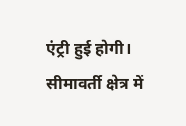एंट्री हुई होगी। सीमावर्ती क्षेत्र में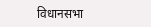विधानसभा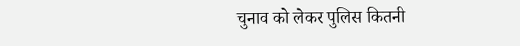चुनाव को लेकर पुलिस कितनी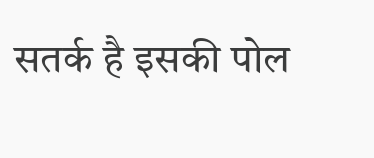सतर्क है इसकी पोल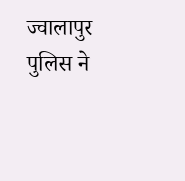ज्वालापुर पुलिस ने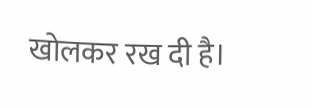खोलकर रख दी है।